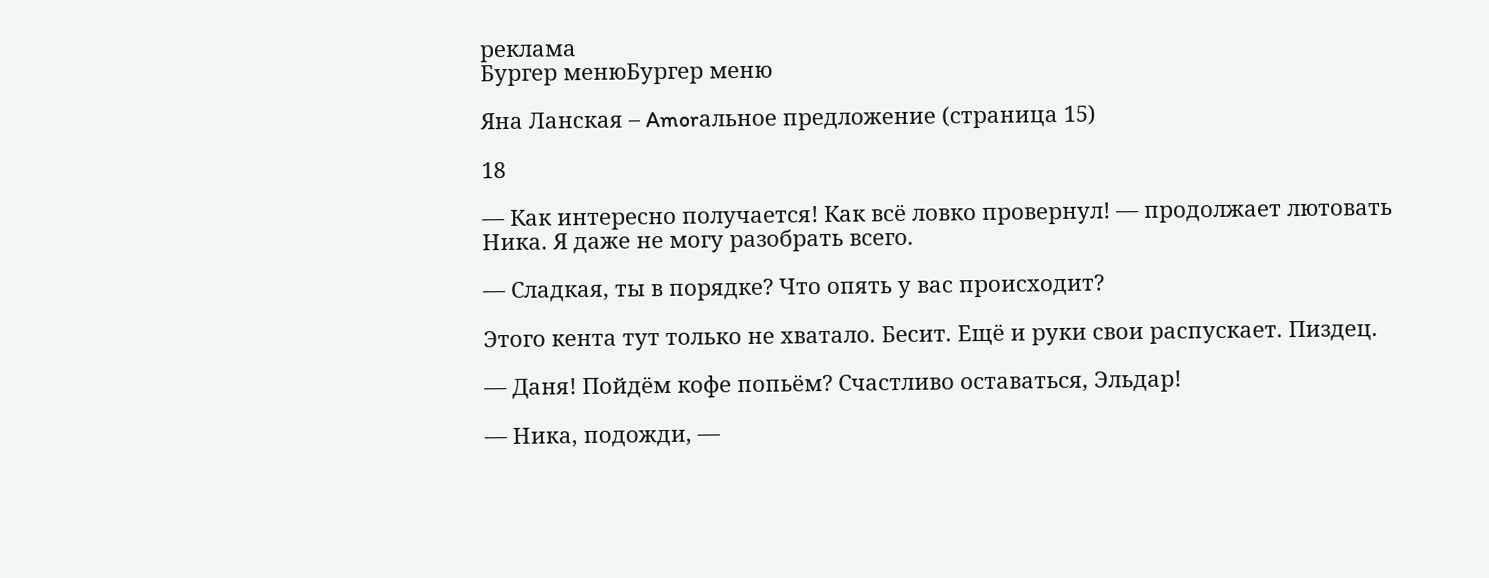реклама
Бургер менюБургер меню

Яна Ланская – Amorальное предложение (страница 15)

18

— Как интересно получается! Как всё ловко провернул! — продолжает лютовать Ника. Я даже не могу разобрать всего.

— Сладкая, ты в порядке? Что опять у вас происходит?

Этого кента тут только не хватало. Бесит. Ещё и руки свои распускает. Пиздец.

— Даня! Пойдём кофе попьём? Счастливо оставаться, Эльдар!

— Ника, подожди, —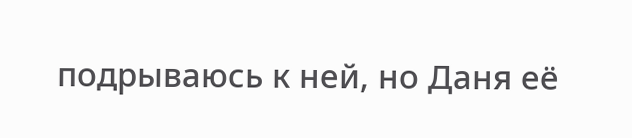подрываюсь к ней, но Даня её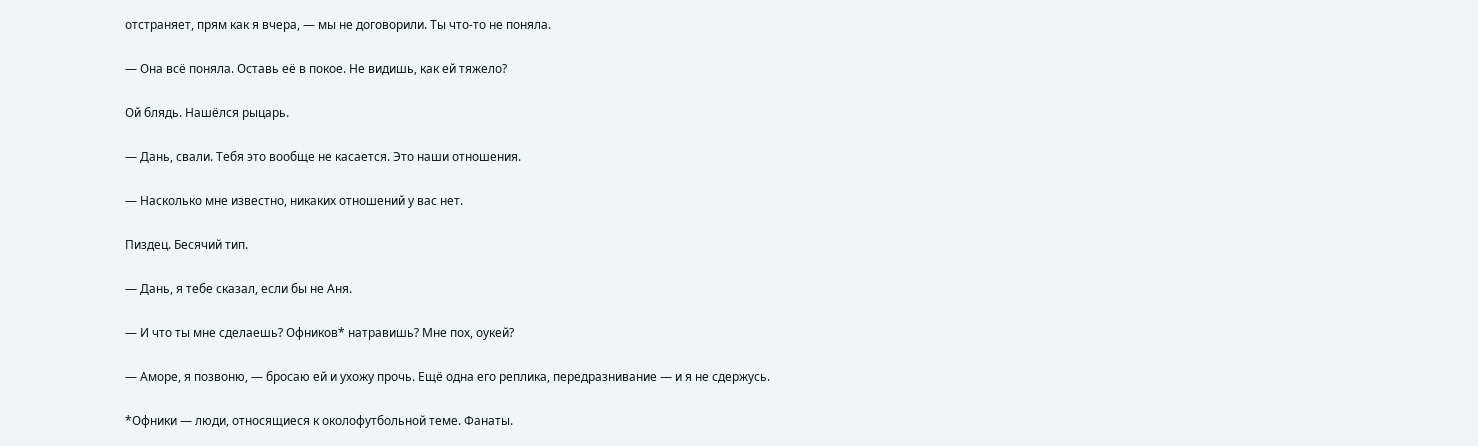отстраняет, прям как я вчера, — мы не договорили. Ты что-то не поняла.

— Она всё поняла. Оставь её в покое. Не видишь, как ей тяжело?

Ой блядь. Нашёлся рыцарь.

— Дань, свали. Тебя это вообще не касается. Это наши отношения.

— Насколько мне известно, никаких отношений у вас нет.

Пиздец. Бесячий тип.

— Дань, я тебе сказал, если бы не Аня.

— И что ты мне сделаешь? Офников* натравишь? Мне пох, оукей?

— Аморе, я позвоню, — бросаю ей и ухожу прочь. Ещё одна его реплика, передразнивание — и я не сдержусь.

*Офники — люди, относящиеся к околофутбольной теме. Фанаты.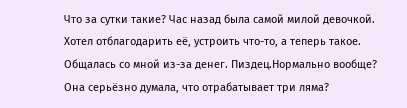Что за сутки такие? Час назад была самой милой девочкой. Хотел отблагодарить её, устроить что-то, а теперь такое. Общалась со мной из-за денег. Пиздец.Нормально вообще? Она серьёзно думала, что отрабатывает три ляма?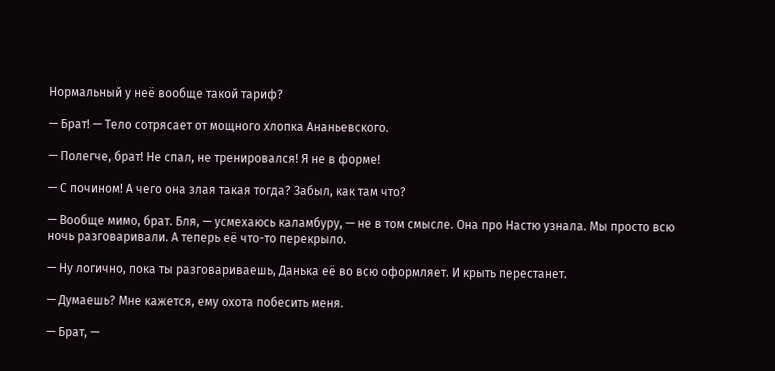Нормальный у неё вообще такой тариф?

— Брат! — Тело сотрясает от мощного хлопка Ананьевского.

— Полегче, брат! Не спал, не тренировался! Я не в форме!

— С почином! А чего она злая такая тогда? Забыл, как там что?

— Вообще мимо, брат. Бля, — усмехаюсь каламбуру, — не в том смысле. Она про Настю узнала. Мы просто всю ночь разговаривали. А теперь её что-то перекрыло.

— Ну логично, пока ты разговариваешь, Данька её во всю оформляет. И крыть перестанет.

— Думаешь? Мне кажется, ему охота побесить меня.

— Брат, —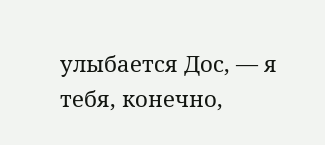улыбается Дос, — я тебя, конечно,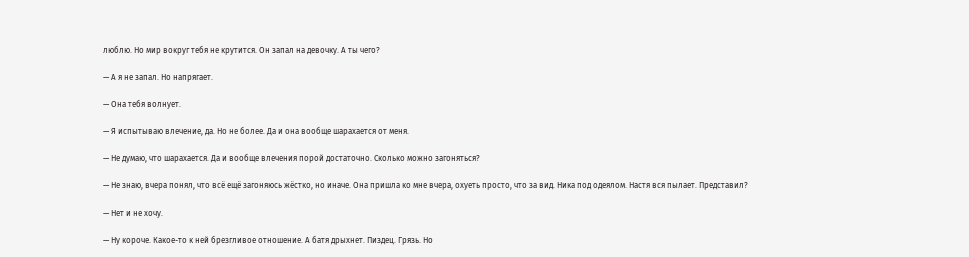люблю. Но мир вокруг тебя не крутится. Он запал на девочку. А ты чего?

— А я не запал. Но напрягает.

— Она тебя волнует.

— Я испытываю влечение, да. Но не более. Да и она вообще шарахается от меня.

— Не думаю, что шарахается. Да и вообще влечения порой достаточно. Сколько можно загоняться?

— Не знаю, вчера понял, что всё ещё загоняюсь жёстко, но иначе. Она пришла ко мне вчера, охуеть просто, что за вид. Ника под одеялом. Настя вся пылает. Представил?

— Нет и не хочу.

— Ну короче. Какое-то к ней брезгливое отношение. А батя дрыхнет. Пиздец. Грязь. Но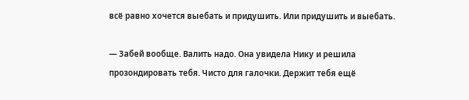всё равно хочется выебать и придушить. Или придушить и выебать.

— Забей вообще. Валить надо. Она увидела Нику и решила прозондировать тебя. Чисто для галочки. Держит тебя ещё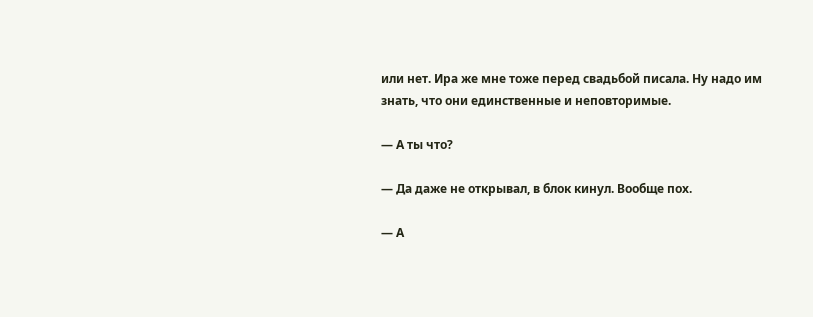или нет. Ира же мне тоже перед свадьбой писала. Ну надо им знать, что они единственные и неповторимые.

— А ты что?

— Да даже не открывал, в блок кинул. Вообще пох.

— А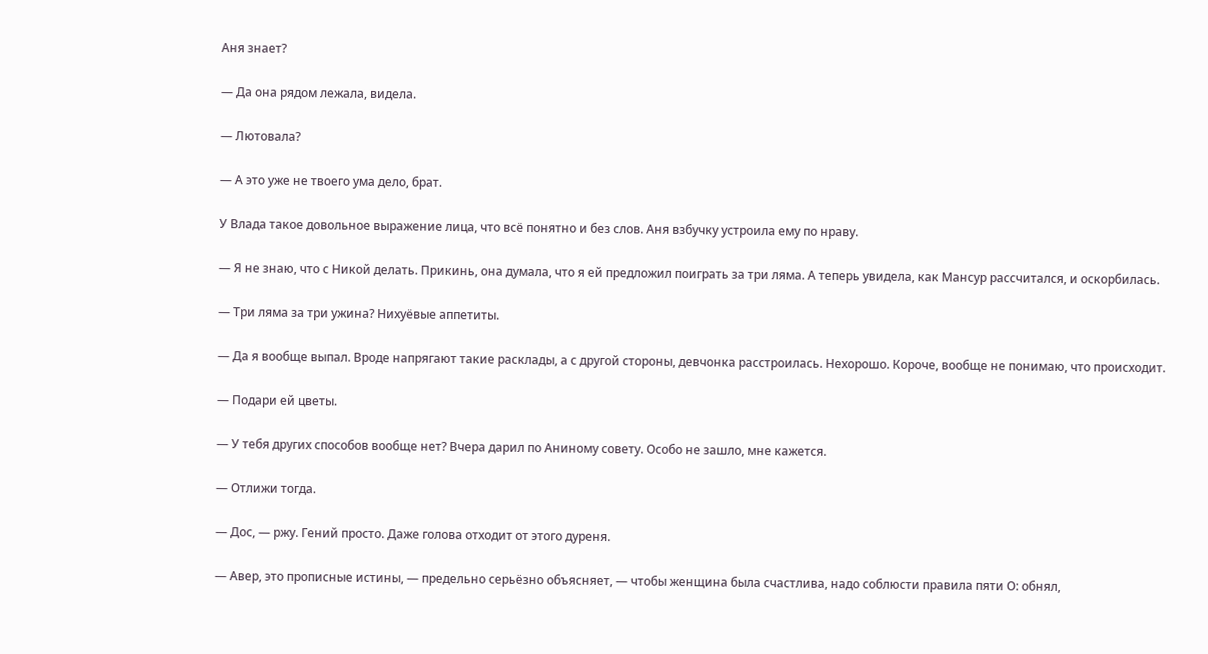Аня знает?

— Да она рядом лежала, видела.

— Лютовала?

— А это уже не твоего ума дело, брат.

У Влада такое довольное выражение лица, что всё понятно и без слов. Аня взбучку устроила ему по нраву.

— Я не знаю, что с Никой делать. Прикинь, она думала, что я ей предложил поиграть за три ляма. А теперь увидела, как Мансур рассчитался, и оскорбилась.

— Три ляма за три ужина? Нихуёвые аппетиты.

— Да я вообще выпал. Вроде напрягают такие расклады, а с другой стороны, девчонка расстроилась. Нехорошо. Короче, вообще не понимаю, что происходит.

— Подари ей цветы.

— У тебя других способов вообще нет? Вчера дарил по Аниному совету. Особо не зашло, мне кажется.

— Отлижи тогда.

— Дос, — ржу. Гений просто. Даже голова отходит от этого дуреня.

— Авер, это прописные истины, — предельно серьёзно объясняет, — чтобы женщина была счастлива, надо соблюсти правила пяти О: обнял,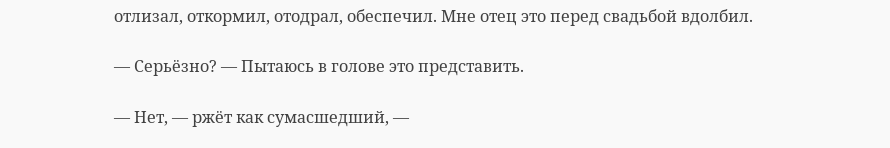отлизал, откормил, отодрал, обеспечил. Мне отец это перед свадьбой вдолбил.

— Серьёзно? — Пытаюсь в голове это представить.

— Нет, — ржёт как сумасшедший, —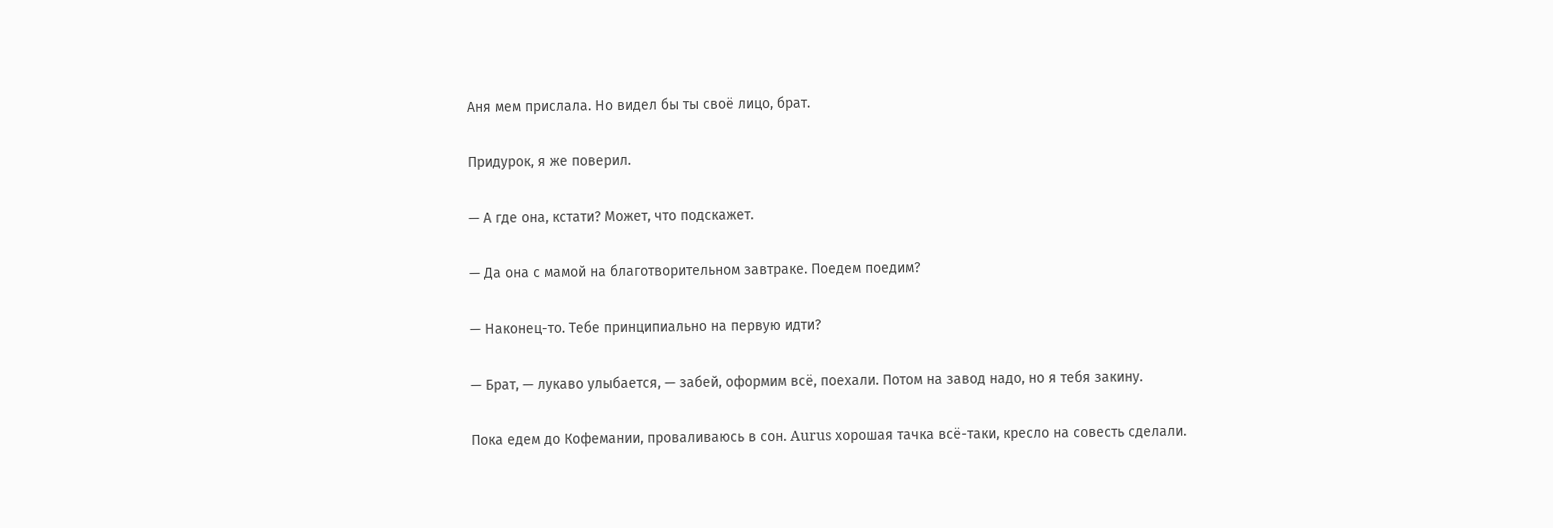Аня мем прислала. Но видел бы ты своё лицо, брат.

Придурок, я же поверил.

— А где она, кстати? Может, что подскажет.

— Да она с мамой на благотворительном завтраке. Поедем поедим?

— Наконец-то. Тебе принципиально на первую идти?

— Брат, — лукаво улыбается, — забей, оформим всё, поехали. Потом на завод надо, но я тебя закину.

Пока едем до Кофемании, проваливаюсь в сон. Aurus хорошая тачка всё-таки, кресло на совесть сделали.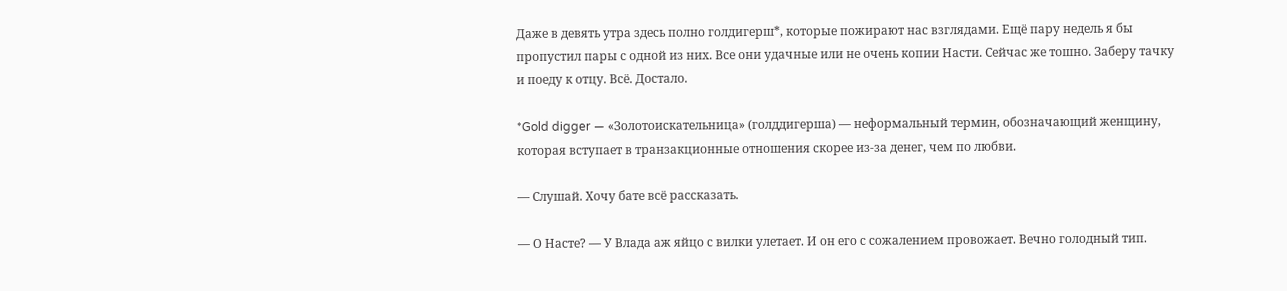Даже в девять утра здесь полно голдигерш*, которые пожирают нас взглядами. Ещё пару недель я бы пропустил пары с одной из них. Все они удачные или не очень копии Насти. Сейчас же тошно. Заберу тачку и поеду к отцу. Всё. Достало.

*Gold digger — «Золотоискательница» (голддигерша) — неформальный термин, обозначающий женщину, которая вступает в транзакционные отношения скорее из-за денег, чем по любви.

— Слушай. Хочу бате всё рассказать.

— О Насте? — У Влада аж яйцо с вилки улетает. И он его с сожалением провожает. Вечно голодный тип.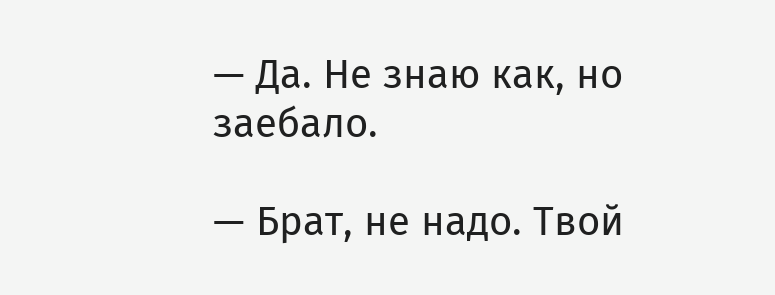— Да. Не знаю как, но заебало.

— Брат, не надо. Твой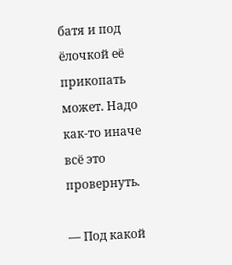батя и под ёлочкой её прикопать может. Надо как-то иначе всё это провернуть.

— Под какой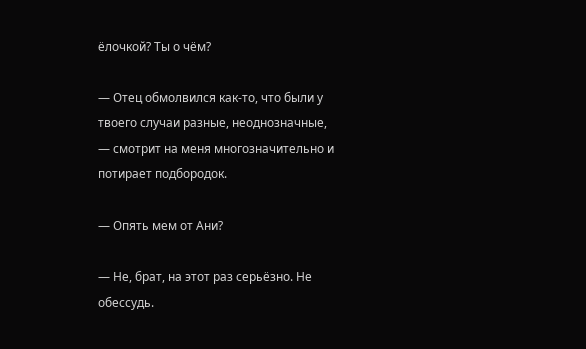ёлочкой? Ты о чём?

— Отец обмолвился как-то, что были у твоего случаи разные, неоднозначные, — смотрит на меня многозначительно и потирает подбородок.

— Опять мем от Ани?

— Не, брат, на этот раз серьёзно. Не обессудь.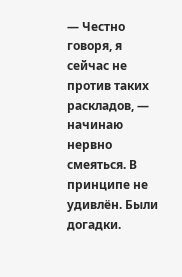— Честно говоря, я сейчас не против таких раскладов, — начинаю нервно смеяться. В принципе не удивлён. Были догадки.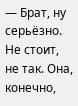— Брат, ну серьёзно. Не стоит, не так. Она, конечно,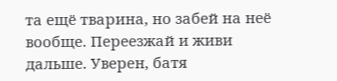та ещё тварина, но забей на неё вообще. Переезжай и живи дальше. Уверен, батя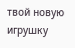твой новую игрушку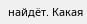найдёт. Какая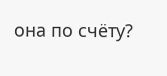она по счёту?